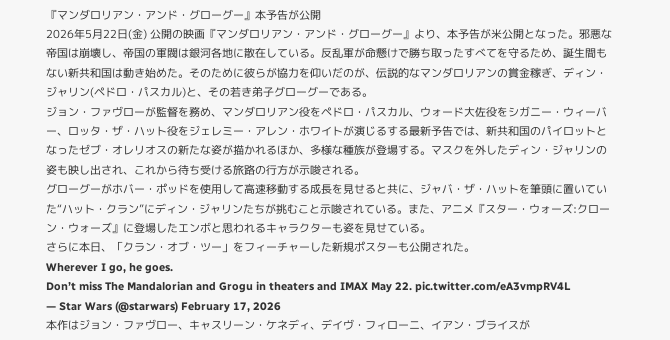『マンダロリアン・アンド・グローグー』本予告が公開
2026年5月22日(金) 公開の映画『マンダロリアン・アンド・グローグー』より、本予告が米公開となった。邪悪な帝国は崩壊し、帝国の軍閥は銀河各地に散在している。反乱軍が命懸けで勝ち取ったすべてを守るため、誕生間もない新共和国は動き始めた。そのために彼らが協力を仰いだのが、伝説的なマンダロリアンの賞金稼ぎ、ディン・ジャリン(ペドロ・パスカル)と、その若き弟子グローグーである。
ジョン・ファヴローが監督を務め、マンダロリアン役をペドロ・パスカル、ウォード大佐役をシガニー・ウィーバー、ロッタ・ザ・ハット役をジェレミー・アレン・ホワイトが演じるする最新予告では、新共和国のパイロットとなったゼブ・オレリオスの新たな姿が描かれるほか、多様な種族が登場する。マスクを外したディン・ジャリンの姿も映し出され、これから待ち受ける旅路の行方が示唆される。
グローグーがホバー・ポッドを使用して高速移動する成長を見せると共に、ジャバ・ザ・ハットを筆頭に置いていた“ハット・クラン”にディン・ジャリンたちが挑むこと示唆されている。また、アニメ『スター・ウォーズ:クローン・ウォーズ』に登場したエンボと思われるキャラクターも姿を見せている。
さらに本日、「クラン・オブ・ツー」をフィーチャーした新規ポスターも公開された。
Wherever I go, he goes.
Don’t miss The Mandalorian and Grogu in theaters and IMAX May 22. pic.twitter.com/eA3vmpRV4L
— Star Wars (@starwars) February 17, 2026
本作はジョン・ファヴロー、キャスリーン・ケネディ、デイヴ・フィローニ、イアン・ブライスが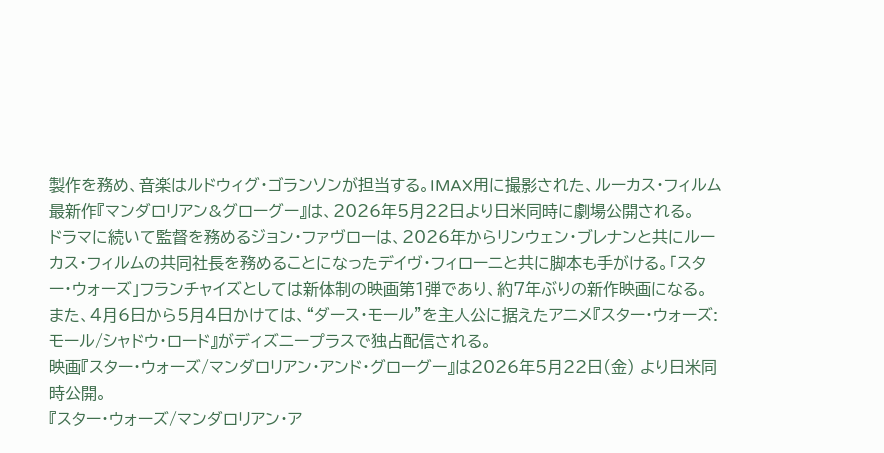製作を務め、音楽はルドウィグ・ゴランソンが担当する。IMAX用に撮影された、ルーカス・フィルム最新作『マンダロリアン&グローグー』は、2026年5月22日より日米同時に劇場公開される。
ドラマに続いて監督を務めるジョン・ファヴローは、2026年からリンウェン・ブレナンと共にルーカス・フィルムの共同社長を務めることになったデイヴ・フィローニと共に脚本も手がける。「スター・ウォーズ」フランチャイズとしては新体制の映画第1弾であり、約7年ぶりの新作映画になる。また、4月6日から5月4日かけては、“ダース・モール”を主人公に据えたアニメ『スター・ウォーズ:モール/シャドウ・ロード』がディズニープラスで独占配信される。
映画『スター・ウォーズ/マンダロリアン・アンド・グローグー』は2026年5月22日(金) より日米同時公開。
『スター・ウォーズ/マンダロリアン・ア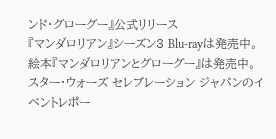ンド・グローグー』公式リリース
『マンダロリアン』シーズン3 Blu-rayは発売中。
絵本『マンダロリアンとグローグー』は発売中。
スター・ウォーズ セレブレーション ジャパンのイベントレポー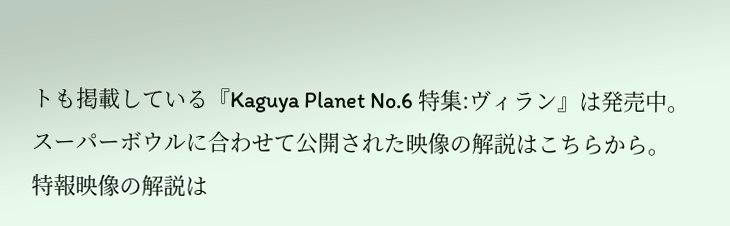トも掲載している『Kaguya Planet No.6 特集:ヴィラン』は発売中。
スーパーボウルに合わせて公開された映像の解説はこちらから。
特報映像の解説は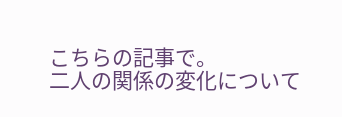こちらの記事で。
二人の関係の変化について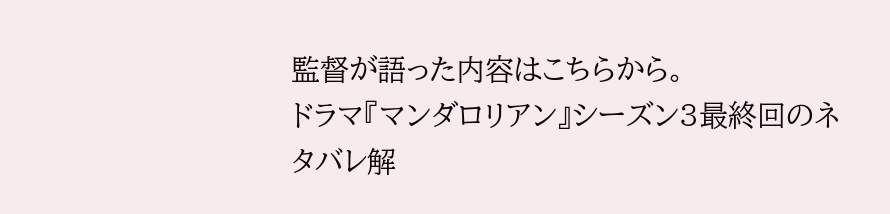監督が語った内容はこちらから。
ドラマ『マンダロリアン』シーズン3最終回のネタバレ解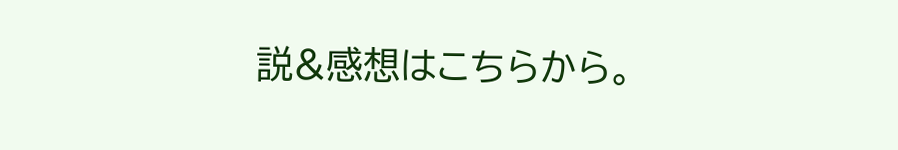説&感想はこちらから。